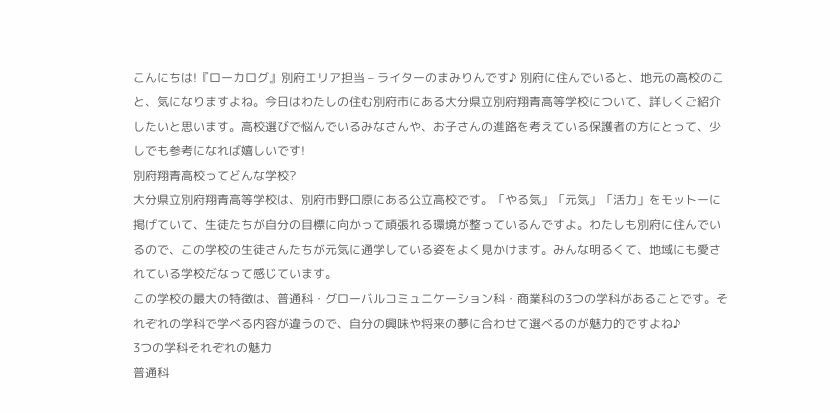こんにちは!『ローカログ』別府エリア担当 – ライターのまみりんです♪ 別府に住んでいると、地元の高校のこと、気になりますよね。今日はわたしの住む別府市にある大分県立別府翔青高等学校について、詳しくご紹介したいと思います。高校選びで悩んでいるみなさんや、お子さんの進路を考えている保護者の方にとって、少しでも参考になれば嬉しいです!
別府翔青高校ってどんな学校?
大分県立別府翔青高等学校は、別府市野口原にある公立高校です。「やる気」「元気」「活力」をモットーに掲げていて、生徒たちが自分の目標に向かって頑張れる環境が整っているんですよ。わたしも別府に住んでいるので、この学校の生徒さんたちが元気に通学している姿をよく見かけます。みんな明るくて、地域にも愛されている学校だなって感じています。
この学校の最大の特徴は、普通科・グローバルコミュニケーション科・商業科の3つの学科があることです。それぞれの学科で学べる内容が違うので、自分の興味や将来の夢に合わせて選べるのが魅力的ですよね♪
3つの学科それぞれの魅力
普通科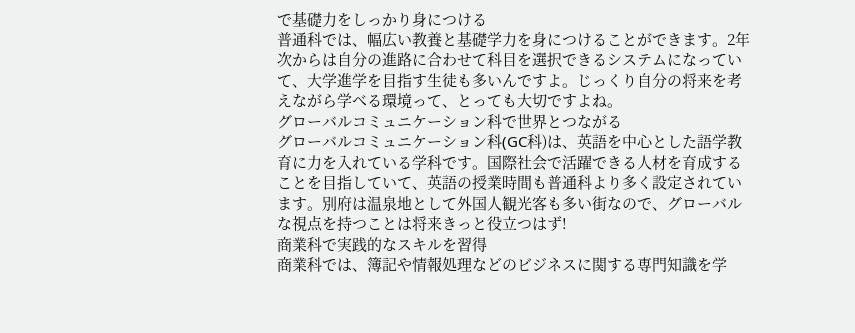で基礎力をしっかり身につける
普通科では、幅広い教養と基礎学力を身につけることができます。2年次からは自分の進路に合わせて科目を選択できるシステムになっていて、大学進学を目指す生徒も多いんですよ。じっくり自分の将来を考えながら学べる環境って、とっても大切ですよね。
グローバルコミュニケーション科で世界とつながる
グローバルコミュニケーション科(GC科)は、英語を中心とした語学教育に力を入れている学科です。国際社会で活躍できる人材を育成することを目指していて、英語の授業時間も普通科より多く設定されています。別府は温泉地として外国人観光客も多い街なので、グローバルな視点を持つことは将来きっと役立つはず!
商業科で実践的なスキルを習得
商業科では、簿記や情報処理などのビジネスに関する専門知識を学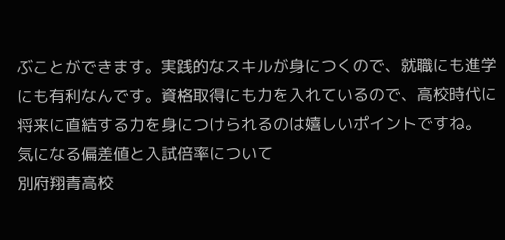ぶことができます。実践的なスキルが身につくので、就職にも進学にも有利なんです。資格取得にも力を入れているので、高校時代に将来に直結する力を身につけられるのは嬉しいポイントですね。
気になる偏差値と入試倍率について
別府翔青高校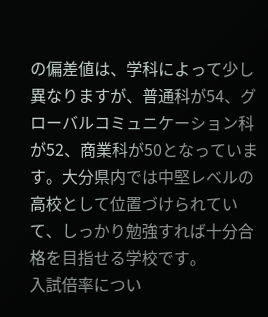の偏差値は、学科によって少し異なりますが、普通科が54、グローバルコミュニケーション科が52、商業科が50となっています。大分県内では中堅レベルの高校として位置づけられていて、しっかり勉強すれば十分合格を目指せる学校です。
入試倍率につい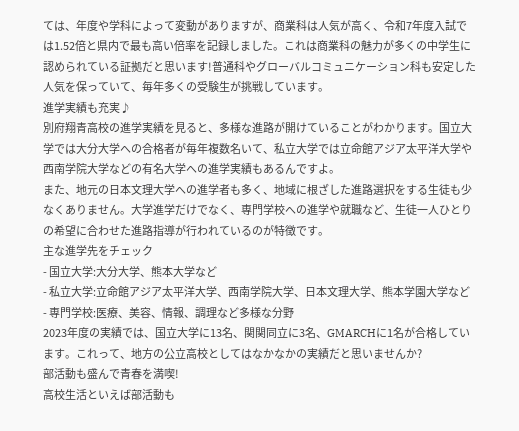ては、年度や学科によって変動がありますが、商業科は人気が高く、令和7年度入試では1.52倍と県内で最も高い倍率を記録しました。これは商業科の魅力が多くの中学生に認められている証拠だと思います!普通科やグローバルコミュニケーション科も安定した人気を保っていて、毎年多くの受験生が挑戦しています。
進学実績も充実♪
別府翔青高校の進学実績を見ると、多様な進路が開けていることがわかります。国立大学では大分大学への合格者が毎年複数名いて、私立大学では立命館アジア太平洋大学や西南学院大学などの有名大学への進学実績もあるんですよ。
また、地元の日本文理大学への進学者も多く、地域に根ざした進路選択をする生徒も少なくありません。大学進学だけでなく、専門学校への進学や就職など、生徒一人ひとりの希望に合わせた進路指導が行われているのが特徴です。
主な進学先をチェック
- 国立大学:大分大学、熊本大学など
- 私立大学:立命館アジア太平洋大学、西南学院大学、日本文理大学、熊本学園大学など
- 専門学校:医療、美容、情報、調理など多様な分野
2023年度の実績では、国立大学に13名、関関同立に3名、GMARCHに1名が合格しています。これって、地方の公立高校としてはなかなかの実績だと思いませんか?
部活動も盛んで青春を満喫!
高校生活といえば部活動も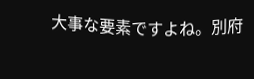大事な要素ですよね。別府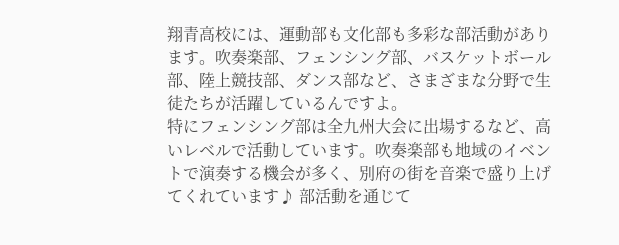翔青高校には、運動部も文化部も多彩な部活動があります。吹奏楽部、フェンシング部、バスケットボール部、陸上競技部、ダンス部など、さまざまな分野で生徒たちが活躍しているんですよ。
特にフェンシング部は全九州大会に出場するなど、高いレベルで活動しています。吹奏楽部も地域のイベントで演奏する機会が多く、別府の街を音楽で盛り上げてくれています♪ 部活動を通じて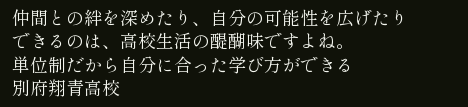仲間との絆を深めたり、自分の可能性を広げたりできるのは、高校生活の醍醐味ですよね。
単位制だから自分に合った学び方ができる
別府翔青高校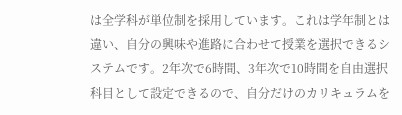は全学科が単位制を採用しています。これは学年制とは違い、自分の興味や進路に合わせて授業を選択できるシステムです。2年次で6時間、3年次で10時間を自由選択科目として設定できるので、自分だけのカリキュラムを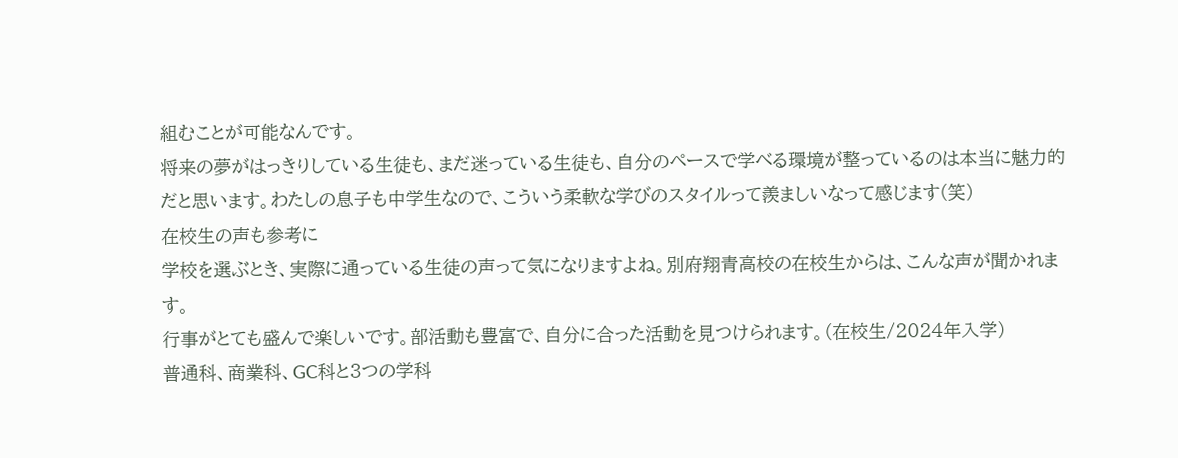組むことが可能なんです。
将来の夢がはっきりしている生徒も、まだ迷っている生徒も、自分のペースで学べる環境が整っているのは本当に魅力的だと思います。わたしの息子も中学生なので、こういう柔軟な学びのスタイルって羨ましいなって感じます(笑)
在校生の声も参考に
学校を選ぶとき、実際に通っている生徒の声って気になりますよね。別府翔青高校の在校生からは、こんな声が聞かれます。
行事がとても盛んで楽しいです。部活動も豊富で、自分に合った活動を見つけられます。(在校生/2024年入学)
普通科、商業科、GC科と3つの学科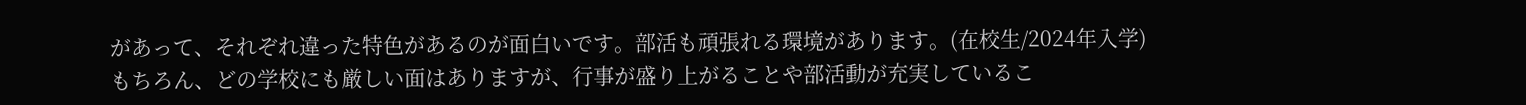があって、それぞれ違った特色があるのが面白いです。部活も頑張れる環境があります。(在校生/2024年入学)
もちろん、どの学校にも厳しい面はありますが、行事が盛り上がることや部活動が充実しているこ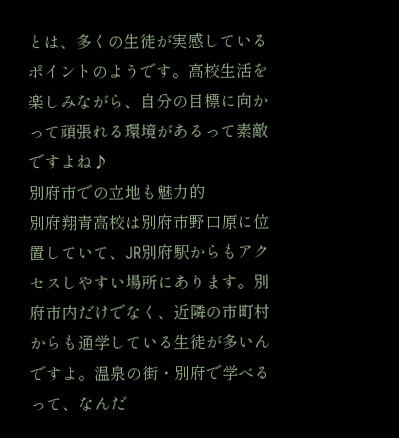とは、多くの生徒が実感しているポイントのようです。高校生活を楽しみながら、自分の目標に向かって頑張れる環境があるって素敵ですよね♪
別府市での立地も魅力的
別府翔青高校は別府市野口原に位置していて、JR別府駅からもアクセスしやすい場所にあります。別府市内だけでなく、近隣の市町村からも通学している生徒が多いんですよ。温泉の街・別府で学べるって、なんだ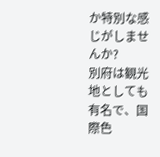か特別な感じがしませんか?
別府は観光地としても有名で、国際色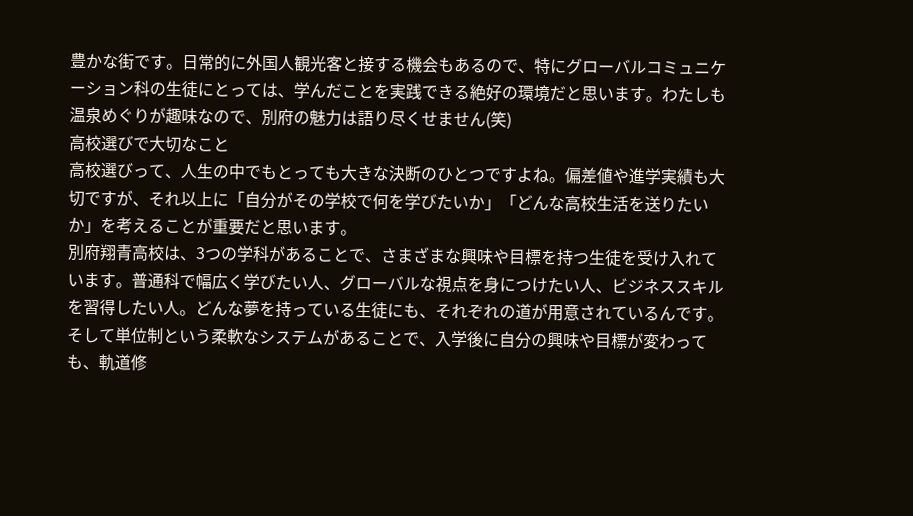豊かな街です。日常的に外国人観光客と接する機会もあるので、特にグローバルコミュニケーション科の生徒にとっては、学んだことを実践できる絶好の環境だと思います。わたしも温泉めぐりが趣味なので、別府の魅力は語り尽くせません(笑)
高校選びで大切なこと
高校選びって、人生の中でもとっても大きな決断のひとつですよね。偏差値や進学実績も大切ですが、それ以上に「自分がその学校で何を学びたいか」「どんな高校生活を送りたいか」を考えることが重要だと思います。
別府翔青高校は、3つの学科があることで、さまざまな興味や目標を持つ生徒を受け入れています。普通科で幅広く学びたい人、グローバルな視点を身につけたい人、ビジネススキルを習得したい人。どんな夢を持っている生徒にも、それぞれの道が用意されているんです。
そして単位制という柔軟なシステムがあることで、入学後に自分の興味や目標が変わっても、軌道修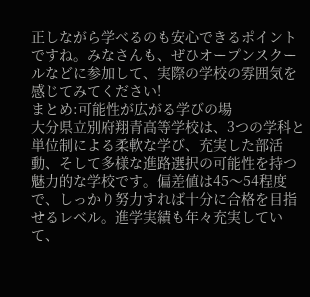正しながら学べるのも安心できるポイントですね。みなさんも、ぜひオープンスクールなどに参加して、実際の学校の雰囲気を感じてみてください!
まとめ:可能性が広がる学びの場
大分県立別府翔青高等学校は、3つの学科と単位制による柔軟な学び、充実した部活動、そして多様な進路選択の可能性を持つ魅力的な学校です。偏差値は45〜54程度で、しっかり努力すれば十分に合格を目指せるレベル。進学実績も年々充実していて、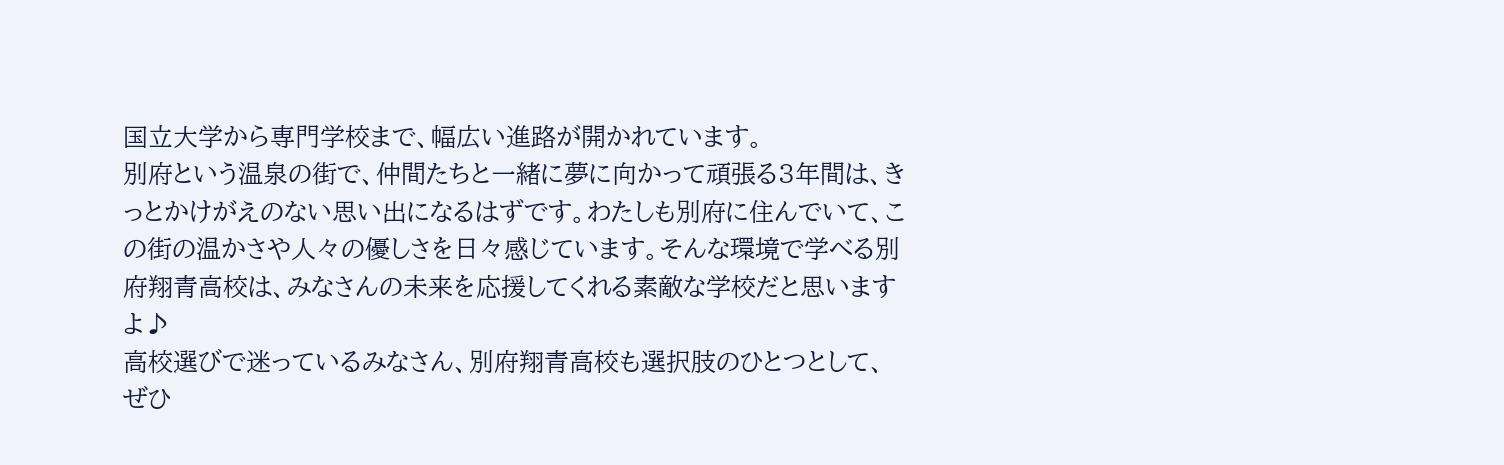国立大学から専門学校まで、幅広い進路が開かれています。
別府という温泉の街で、仲間たちと一緒に夢に向かって頑張る3年間は、きっとかけがえのない思い出になるはずです。わたしも別府に住んでいて、この街の温かさや人々の優しさを日々感じています。そんな環境で学べる別府翔青高校は、みなさんの未来を応援してくれる素敵な学校だと思いますよ♪
高校選びで迷っているみなさん、別府翔青高校も選択肢のひとつとして、ぜひ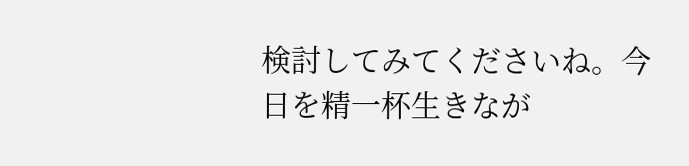検討してみてくださいね。今日を精一杯生きなが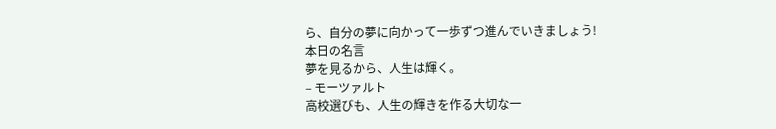ら、自分の夢に向かって一歩ずつ進んでいきましょう!
本日の名言
夢を見るから、人生は輝く。
– モーツァルト
高校選びも、人生の輝きを作る大切な一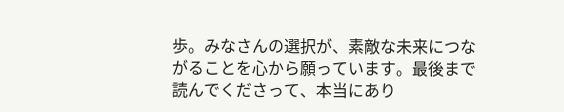歩。みなさんの選択が、素敵な未来につながることを心から願っています。最後まで読んでくださって、本当にあり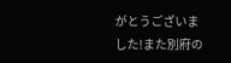がとうございました!また別府の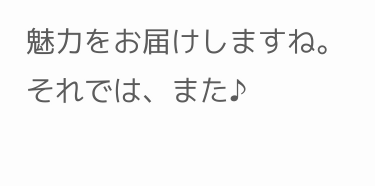魅力をお届けしますね。それでは、また♪